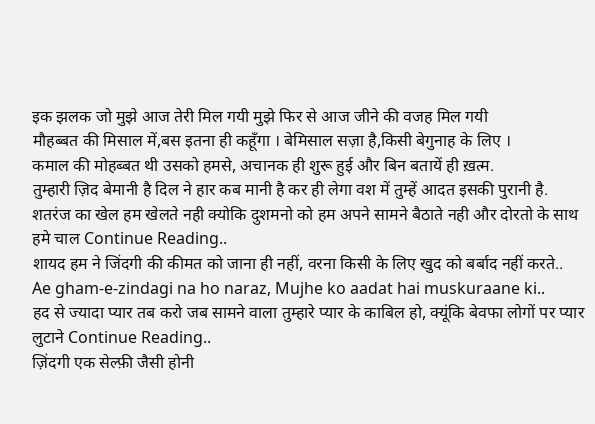इक झलक जो मुझे आज तेरी मिल गयी मुझे फिर से आज जीने की वजह मिल गयी
मौहब्बत की मिसाल में,बस इतना ही कहूँगा । बेमिसाल सज़ा है,किसी बेगुनाह के लिए ।
कमाल की मोहब्बत थी उसको हमसे, अचानक ही शुरू हुई और बिन बतायें ही ख़त्म.
तुम्हारी ज़िद बेमानी है दिल ने हार कब मानी है कर ही लेगा वश में तुम्हें आदत इसकी पुरानी है.
शतरंज का खेल हम खेलते नही क्योकि दुशमनो को हम अपने सामने बैठाते नही और दोरतो के साथ हमे चाल Continue Reading..
शायद हम ने जिंदगी की कीमत को जाना ही नहीं, वरना किसी के लिए खुद को बर्बाद नहीं करते..
Ae gham-e-zindagi na ho naraz, Mujhe ko aadat hai muskuraane ki..
हद से ज्यादा प्यार तब करो जब सामने वाला तुम्हारे प्यार के काबिल हो, क्यूंकि बेवफा लोगों पर प्यार लुटाने Continue Reading..
ज़िंदगी एक सेल्फ़ी जैसी होनी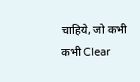चाहिये, जो कभी कभी Clear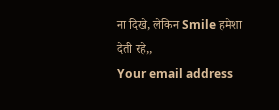ना दिखे, लेकिन Smile हमेशा देती रहे,,
Your email address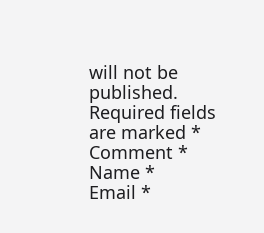will not be published. Required fields are marked *
Comment *
Name *
Email *